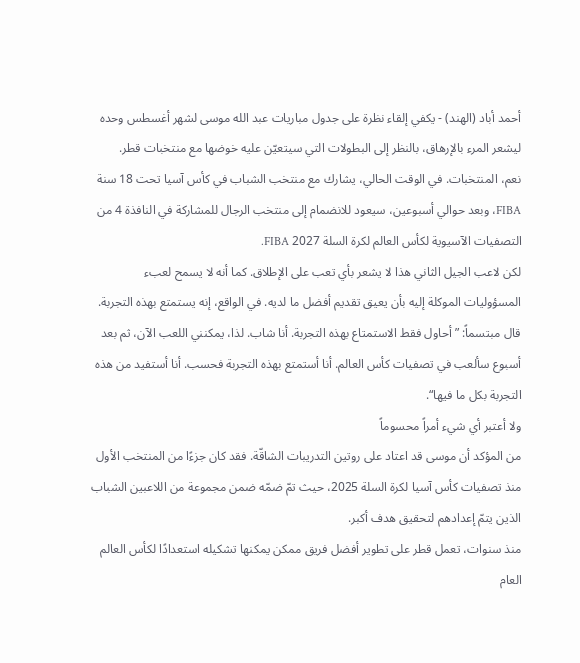أحمد أباد (الهند) - يكفي إلقاء نظرة على جدول مباريات عبد الله موسى لشهر أغسطس وحده ليشعر المرء بالإرهاق، بالنظر إلى البطولات التي سيتعيّن عليه خوضها مع منتخبات قطر.
نعم، المنتخبات. في الوقت الحالي، يشارك مع منتخب الشباب في كأس آسيا تحت 18 سنة FIBA، وبعد حوالي أسبوعين، سيعود للانضمام إلى منتخب الرجال للمشاركة في النافذة 4 من التصفيات الآسيوية لكأس العالم لكرة السلة 2027 FIBA.
لكن لاعب الجيل الثاني هذا لا يشعر بأي تعب على الإطلاق. كما أنه لا يسمح لعبء المسؤوليات الموكلة إليه بأن يعيق تقديم أفضل ما لديه. في الواقع، إنه يستمتع بهذه التجربة.
قال مبتسماً: ”أحاول فقط الاستمتاع بهذه التجربة. أنا شاب. لذا، يمكنني اللعب الآن، ثم بعد أسبوع سألعب في تصفيات كأس العالم. أنا أستمتع بهذه التجربة فحسب. أنا أستفيد من هذه التجربة بكل ما فيها“.
ولا أعتبر أي شيء أمراً محسوماً
من المؤكد أن موسى قد اعتاد على روتين التدريبات الشاقّة. فقد كان جزءًا من المنتخب الأول منذ تصفيات كأس آسيا لكرة السلة 2025، حيث تمّ ضمّه ضمن مجموعة من اللاعبين الشباب الذين يتمّ إعدادهم لتحقيق هدف أكبر.
منذ سنوات، تعمل قطر على تطوير أفضل فريق ممكن يمكنها تشكيله استعدادًا لكأس العالم العام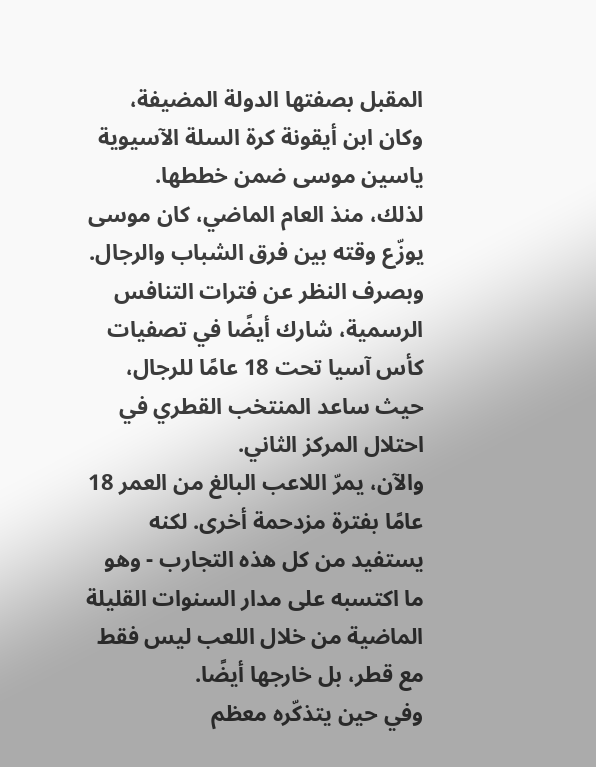المقبل بصفتها الدولة المضيفة، وكان ابن أيقونة كرة السلة الآسيوية ياسين موسى ضمن خططها.
لذلك، منذ العام الماضي، كان موسى يوزّع وقته بين فرق الشباب والرجال. وبصرف النظر عن فترات التنافس الرسمية، شارك أيضًا في تصفيات كأس آسيا تحت 18 عامًا للرجال، حيث ساعد المنتخب القطري في احتلال المركز الثاني.
والآن، يمرّ اللاعب البالغ من العمر 18 عامًا بفترة مزدحمة أخرى. لكنه يستفيد من كل هذه التجارب - وهو ما اكتسبه على مدار السنوات القليلة الماضية من خلال اللعب ليس فقط مع قطر، بل خارجها أيضًا.
وفي حين يتذكّره معظم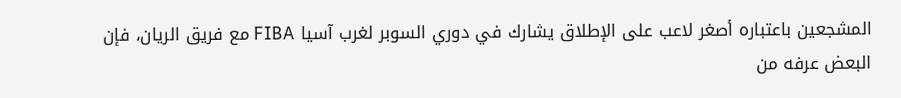المشجعين باعتباره أصغر لاعب على الإطلاق يشارك في دوري السوبر لغرب آسيا FIBA مع فريق الريان، فإن البعض عرفه من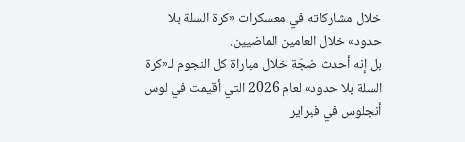خلال مشاركاته في معسكرات «كرة السلة بلا حدود» خلال العامين الماضيين.
بل إنه أحدث ضجّة خلال مباراة كل النجوم لـ«كرة السلة بلا حدود» لعام 2026 التي أقيمت في لوس أنجلوس في فبراير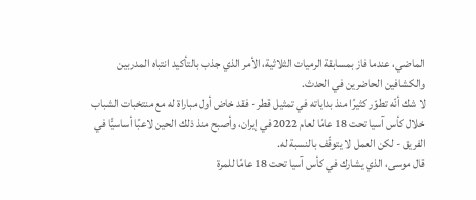الماضي، عندما فاز بمسابقة الرميات الثلاثية، الأمر الذي جذب بالتأكيد انتباه المدربين والكشافين الحاضرين في الحدث.
لا شك أنّه تطوّر كثيرًا منذ بداياته في تمثيل قطر - فقد خاض أول مباراة له مع منتخبات الشباب خلال كأس آسيا تحت 18 عامًا لعام 2022 في إيران، وأصبح منذ ذلك الحين لاعبًا أساسيًّا في الفريق - لكن العمل لا يتوقّف بالنسبة له.
قال موسى، الذي يشارك في كأس آسيا تحت 18 عامًا للمرة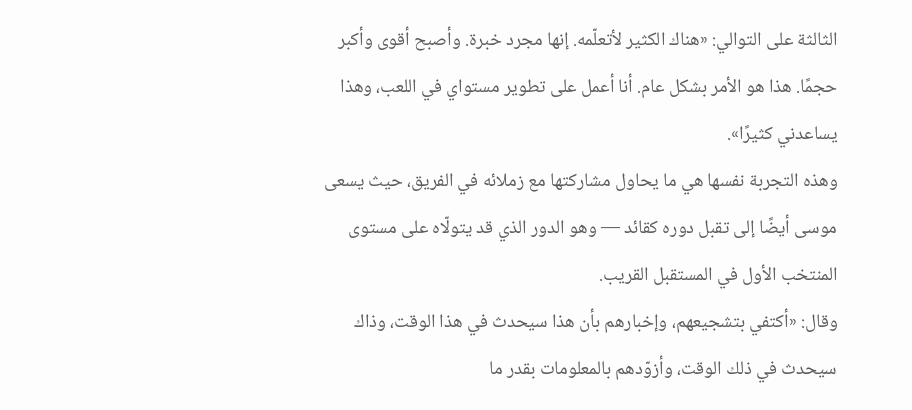الثالثة على التوالي: «هناك الكثير لأتعلّمه. إنها مجرد خبرة. وأصبح أقوى وأكبر حجمًا. هذا هو الأمر بشكل عام. أنا أعمل على تطوير مستواي في اللعب، وهذا يساعدني كثيرًا».
وهذه التجربة نفسها هي ما يحاول مشاركتها مع زملائه في الفريق، حيث يسعى موسى أيضًا إلى تقبل دوره كقائد — وهو الدور الذي قد يتولّاه على مستوى المنتخب الأول في المستقبل القريب.
وقال: «أكتفي بتشجيعهم، وإخبارهم بأن هذا سيحدث في هذا الوقت، وذاك سيحدث في ذلك الوقت، وأزوّدهم بالمعلومات بقدر ما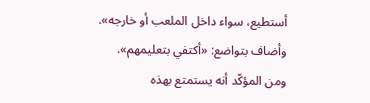أستطيع، سواء داخل الملعب أو خارجه».
وأضاف بتواضع: «أكتفي بتعليمهم».
ومن المؤكّد أنه يستمتع بهذه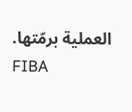العملية برمّتها.
FIBA